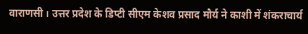वाराणसी। उत्तर प्रदेश के डिप्टी सीएम केशव प्रसाद मौर्य ने काशी में शंकराचार्य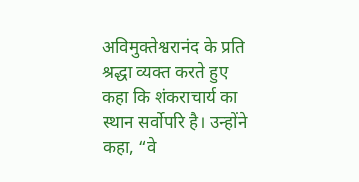अविमुक्तेश्वरानंद के प्रति श्रद्धा व्यक्त करते हुए कहा कि शंकराचार्य का स्थान सर्वोपरि है। उन्होंने कहा, “वे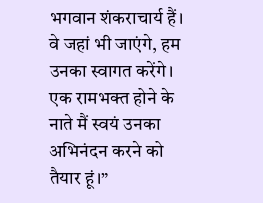भगवान शंकराचार्य हैं। वे जहां भी जाएंगे, हम उनका स्वागत करेंगे। एक रामभक्त होने के नाते मैं स्वयं उनका अभिनंदन करने को तैयार हूं।”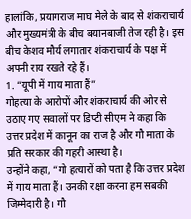हालांकि, प्रयागराज माघ मेले के बाद से शंकराचार्य और मुख्यमंत्री के बीच बयानबाजी तेज रही है। इस बीच केशव मौर्य लगातार शंकराचार्य के पक्ष में अपनी राय रखते रहे हैं।
1. “यूपी में गाय माता हैं”
गोहत्या के आरोपों और शंकराचार्य की ओर से उठाए गए सवालों पर डिप्टी सीएम ने कहा कि उत्तर प्रदेश में कानून का राज है और गौ माता के प्रति सरकार की गहरी आस्था है।
उन्होंने कहा, “गो हत्यारों को पता है कि उत्तर प्रदेश में गाय माता हैं। उनकी रक्षा करना हम सबकी जिम्मेदारी है। गौ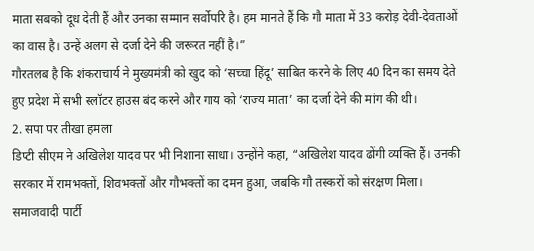माता सबको दूध देती हैं और उनका सम्मान सर्वोपरि है। हम मानते हैं कि गौ माता में 33 करोड़ देवी-देवताओं का वास है। उन्हें अलग से दर्जा देने की जरूरत नहीं है।”
गौरतलब है कि शंकराचार्य ने मुख्यमंत्री को खुद को ‘सच्चा हिंदू’ साबित करने के लिए 40 दिन का समय देते हुए प्रदेश में सभी स्लॉटर हाउस बंद करने और गाय को ‘राज्य माता’ का दर्जा देने की मांग की थी।
2. सपा पर तीखा हमला
डिप्टी सीएम ने अखिलेश यादव पर भी निशाना साधा। उन्होंने कहा, “अखिलेश यादव ढोंगी व्यक्ति हैं। उनकी सरकार में रामभक्तों, शिवभक्तों और गौभक्तों का दमन हुआ, जबकि गौ तस्करों को संरक्षण मिला। समाजवादी पार्टी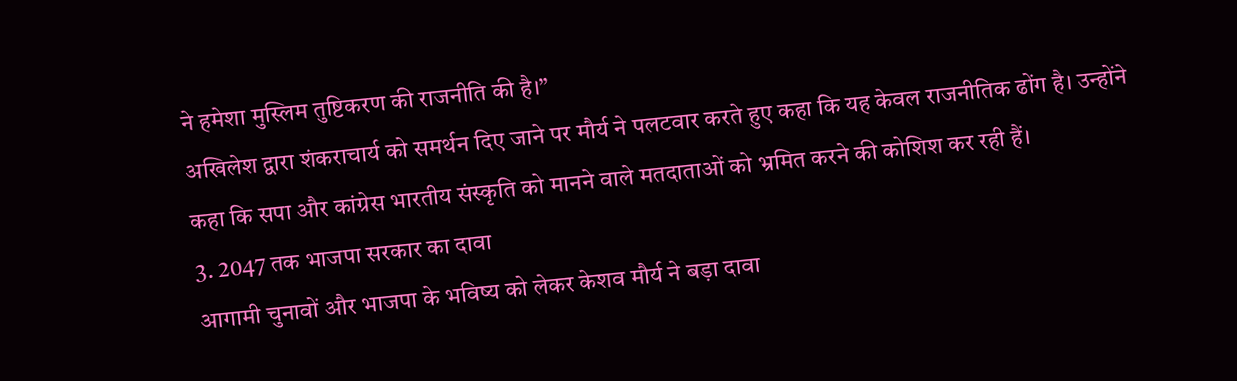ने हमेशा मुस्लिम तुष्टिकरण की राजनीति की है।”
अखिलेश द्वारा शंकराचार्य को समर्थन दिए जाने पर मौर्य ने पलटवार करते हुए कहा कि यह केवल राजनीतिक ढोंग है। उन्होंने कहा कि सपा और कांग्रेस भारतीय संस्कृति को मानने वाले मतदाताओं को भ्रमित करने की कोशिश कर रही हैं।
3. 2047 तक भाजपा सरकार का दावा
आगामी चुनावों और भाजपा के भविष्य को लेकर केशव मौर्य ने बड़ा दावा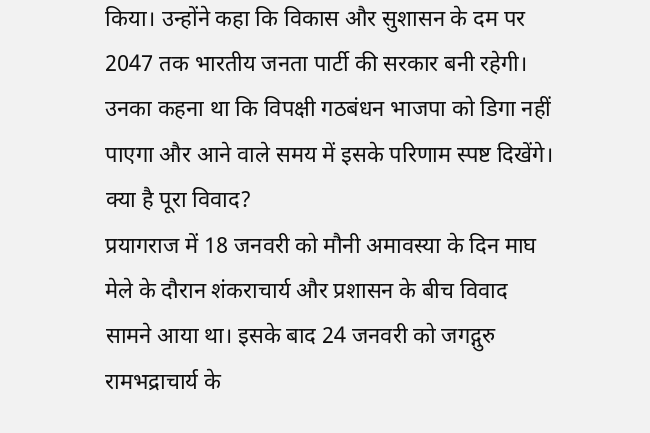किया। उन्होंने कहा कि विकास और सुशासन के दम पर 2047 तक भारतीय जनता पार्टी की सरकार बनी रहेगी।
उनका कहना था कि विपक्षी गठबंधन भाजपा को डिगा नहीं पाएगा और आने वाले समय में इसके परिणाम स्पष्ट दिखेंगे।
क्या है पूरा विवाद?
प्रयागराज में 18 जनवरी को मौनी अमावस्या के दिन माघ मेले के दौरान शंकराचार्य और प्रशासन के बीच विवाद सामने आया था। इसके बाद 24 जनवरी को जगद्गुरु रामभद्राचार्य के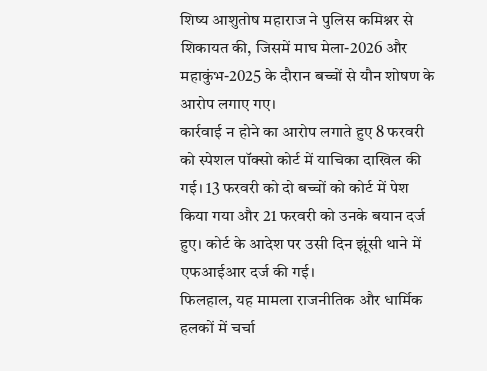शिष्य आशुतोष महाराज ने पुलिस कमिश्नर से शिकायत की, जिसमें माघ मेला-2026 और महाकुंभ-2025 के दौरान बच्चों से यौन शोषण के आरोप लगाए गए।
कार्रवाई न होने का आरोप लगाते हुए 8 फरवरी को स्पेशल पॉक्सो कोर्ट में याचिका दाखिल की गई। 13 फरवरी को दो बच्चों को कोर्ट में पेश किया गया और 21 फरवरी को उनके बयान दर्ज हुए। कोर्ट के आदेश पर उसी दिन झूंसी थाने में एफआईआर दर्ज की गई।
फिलहाल, यह मामला राजनीतिक और धार्मिक हलकों में चर्चा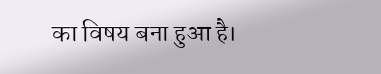का विषय बना हुआ है।